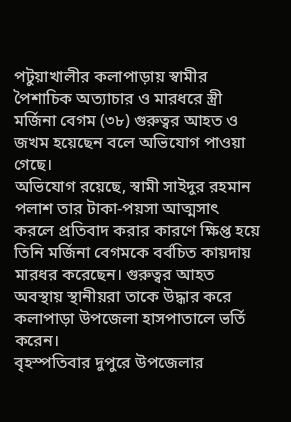পটুয়াখালীর কলাপাড়ায় স্বামীর পৈশাচিক অত্যাচার ও মারধরে স্ত্রী মর্জিনা বেগম (৩৮) গুরুত্বর আহত ও জখম হয়েছেন বলে অভিযোগ পাওয়া গেছে।
অভিযোগ রয়েছে, স্বামী সাইদুর রহমান পলাশ তার টাকা-পয়সা আত্মসাৎ করলে প্রতিবাদ করার কারণে ক্ষিপ্ত হয়ে তিনি মর্জিনা বেগমকে বর্বচিত কায়দায় মারধর করেছেন। গুরুত্বর আহত অবস্থায় স্থানীয়রা তাকে উদ্ধার করে কলাপাড়া উপজেলা হাসপাতালে ভর্তি করেন।
বৃহস্পতিবার দুপুরে উপজেলার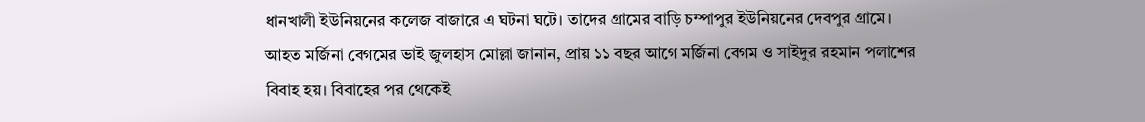ধানখালী ইউনিয়নের কলেজ বাজারে এ ঘটনা ঘটে। তাদের গ্রামের বাড়ি চম্পাপুর ইউনিয়নের দেবপুর গ্রামে।
আহত মর্জিনা বেগমের ভাই জুলহাস মোল্লা জানান, প্রায় ১১ বছর আগে মর্জিনা বেগম ও সাইদুর রহমান পলাশের বিবাহ হয়। বিবাহের পর থেকেই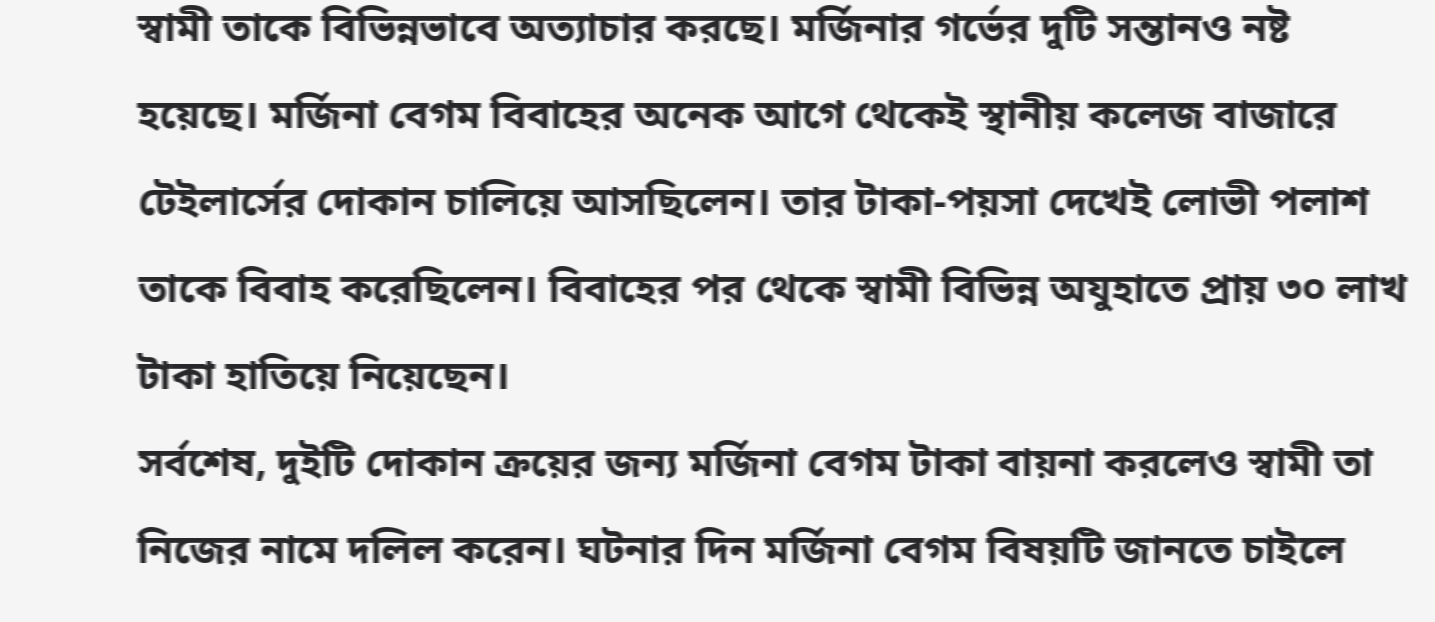স্বামী তাকে বিভিন্নভাবে অত্যাচার করছে। মর্জিনার গর্ভের দুটি সন্তানও নষ্ট হয়েছে। মর্জিনা বেগম বিবাহের অনেক আগে থেকেই স্থানীয় কলেজ বাজারে টেইলার্সের দোকান চালিয়ে আসছিলেন। তার টাকা-পয়সা দেখেই লোভী পলাশ তাকে বিবাহ করেছিলেন। বিবাহের পর থেকে স্বামী বিভিন্ন অযুহাতে প্রায় ৩০ লাখ টাকা হাতিয়ে নিয়েছেন।
সর্বশেষ, দুইটি দোকান ক্রয়ের জন্য মর্জিনা বেগম টাকা বায়না করলেও স্বামী তা নিজের নামে দলিল করেন। ঘটনার দিন মর্জিনা বেগম বিষয়টি জানতে চাইলে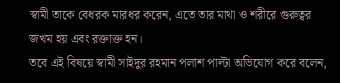স্বামী তাকে বেধরক মারধর করেন, এতে তার মাথা ও শরীরে গুরুত্বর জখম হয় এবং রক্তাক্ত হন।
তবে এই বিষয়ে স্বামী সাইদুর রহমান পলাশ পাল্টা অভিযোগ করে বলেন,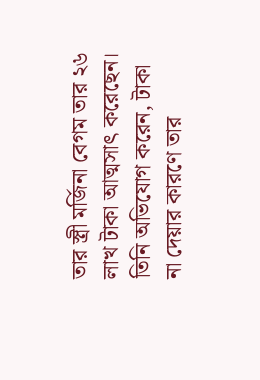তার স্ত্রী মর্জিনা বেগম তার ২৬ লাখ টাকা আত্মসাৎ করেছেন।
তিনি অভিযোগ করেন, টাকা না দেয়ার কারণে তার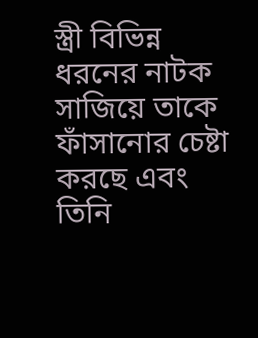স্ত্রী বিভিন্ন ধরনের নাটক সাজিয়ে তাকে ফাঁসানোর চেষ্টা করছে এবং তিনি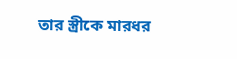তার স্ত্রীকে মারধর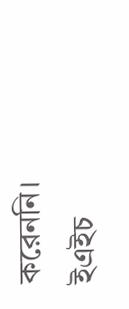করেননি।
ইএইচ